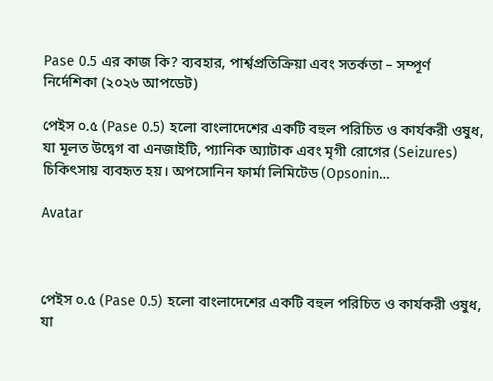Pase 0.5 এর কাজ কি? ব্যবহার, পার্শ্বপ্রতিক্রিয়া এবং সতর্কতা – সম্পূর্ণ নির্দেশিকা (২০২৬ আপডেট)

পেইস ০.৫ (Pase 0.5) হলো বাংলাদেশের একটি বহুল পরিচিত ও কার্যকরী ওষুধ, যা মূলত উদ্বেগ বা এনজাইটি, প্যানিক অ্যাটাক এবং মৃগী রোগের (Seizures) চিকিৎসায় ব্যবহৃত হয়। অপসোনিন ফার্মা লিমিটেড (Opsonin…

Avatar



পেইস ০.৫ (Pase 0.5) হলো বাংলাদেশের একটি বহুল পরিচিত ও কার্যকরী ওষুধ, যা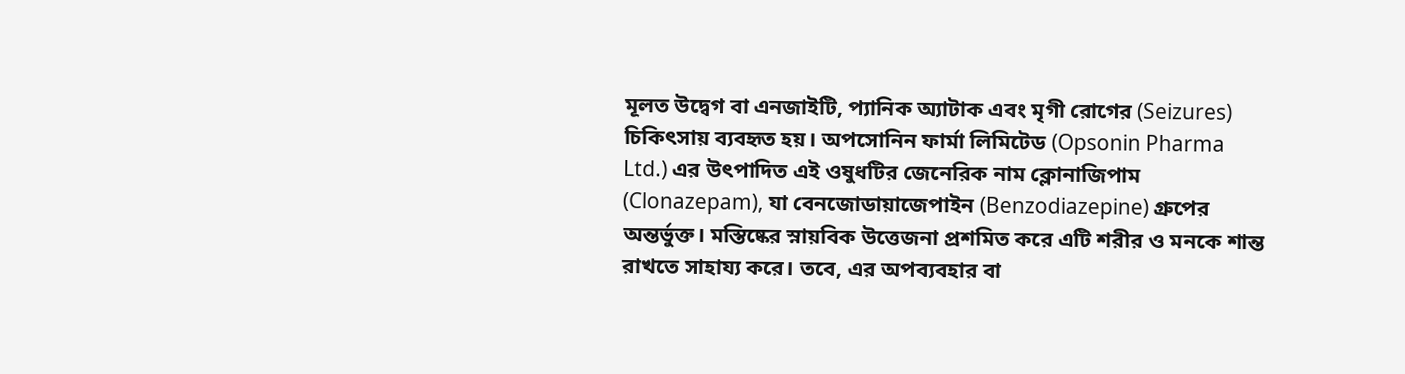মূলত উদ্বেগ বা এনজাইটি, প্যানিক অ্যাটাক এবং মৃগী রোগের (Seizures) চিকিৎসায় ব্যবহৃত হয়। অপসোনিন ফার্মা লিমিটেড (Opsonin Pharma Ltd.) এর উৎপাদিত এই ওষুধটির জেনেরিক নাম ক্লোনাজিপাম (Clonazepam), যা বেনজোডায়াজেপাইন (Benzodiazepine) গ্রুপের অন্তর্ভুক্ত। মস্তিষ্কের স্নায়বিক উত্তেজনা প্রশমিত করে এটি শরীর ও মনকে শান্ত রাখতে সাহায্য করে। তবে, এর অপব্যবহার বা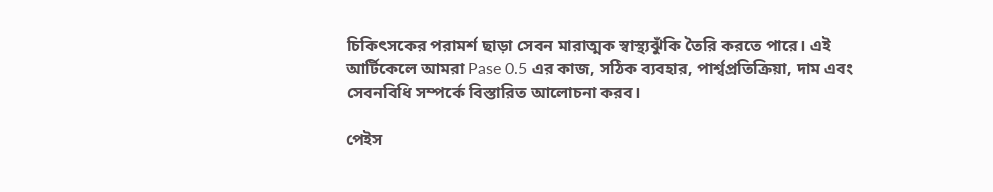চিকিৎসকের পরামর্শ ছাড়া সেবন মারাত্মক স্বাস্থ্যঝুঁকি তৈরি করতে পারে। এই আর্টিকেলে আমরা Pase 0.5 এর কাজ, সঠিক ব্যবহার, পার্শ্বপ্রতিক্রিয়া, দাম এবং সেবনবিধি সম্পর্কে বিস্তারিত আলোচনা করব।

পেইস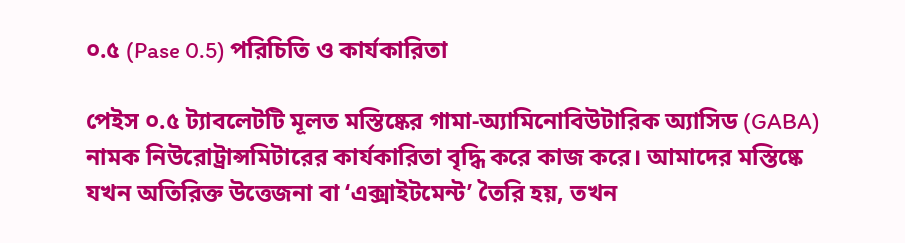০.৫ (Pase 0.5) পরিচিতি ও কার্যকারিতা

পেইস ০.৫ ট্যাবলেটটি মূলত মস্তিষ্কের গামা-অ্যামিনোবিউটারিক অ্যাসিড (GABA) নামক নিউরোট্রান্সমিটারের কার্যকারিতা বৃদ্ধি করে কাজ করে। আমাদের মস্তিষ্কে যখন অতিরিক্ত উত্তেজনা বা ‘এক্সাইটমেন্ট’ তৈরি হয়, তখন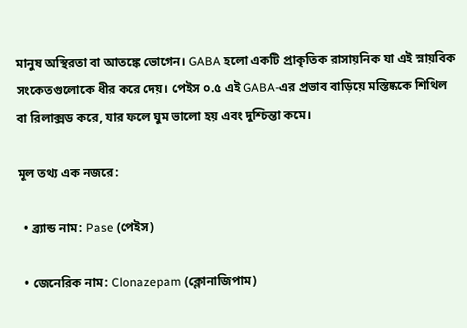মানুষ অস্থিরতা বা আতঙ্কে ভোগেন। GABA হলো একটি প্রাকৃতিক রাসায়নিক যা এই স্নায়বিক সংকেতগুলোকে ধীর করে দেয়। পেইস ০.৫ এই GABA-এর প্রভাব বাড়িয়ে মস্তিষ্ককে শিথিল বা রিলাক্সড করে, যার ফলে ঘুম ভালো হয় এবং দুশ্চিন্তা কমে।

মূল তথ্য এক নজরে:

  • ব্র্যান্ড নাম: Pase (পেইস)

  • জেনেরিক নাম: Clonazepam (ক্লোনাজিপাম)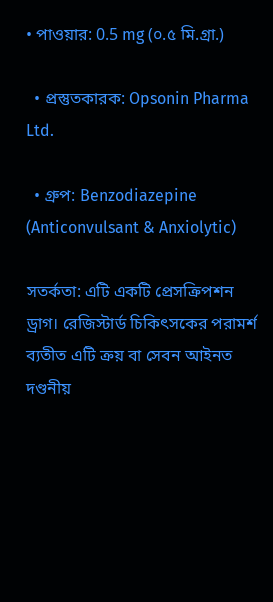• পাওয়ার: 0.5 mg (০.৫ মি.গ্রা.)

  • প্রস্তুতকারক: Opsonin Pharma Ltd.

  • গ্রুপ: Benzodiazepine (Anticonvulsant & Anxiolytic)

সতর্কতা: এটি একটি প্রেসক্রিপশন ড্রাগ। রেজিস্টার্ড চিকিৎসকের পরামর্শ ব্যতীত এটি ক্রয় বা সেবন আইনত দণ্ডনীয়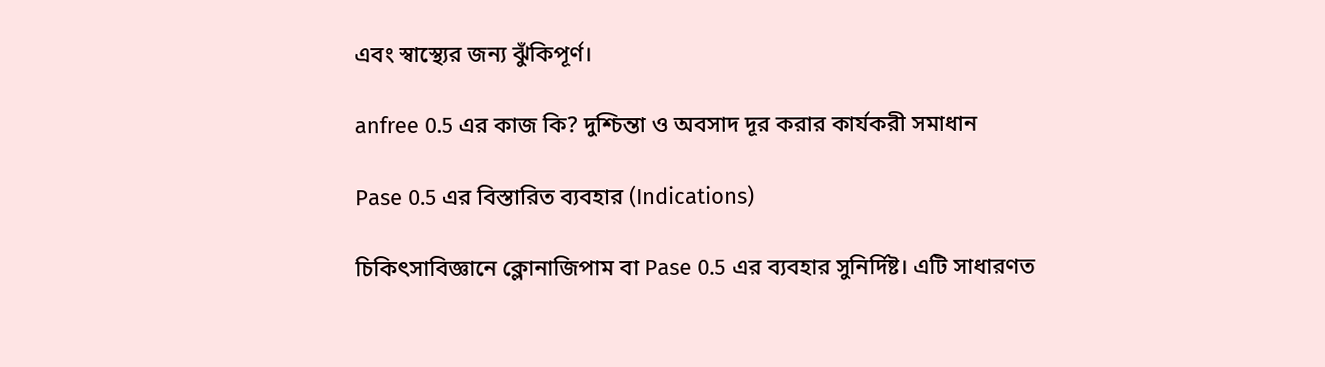এবং স্বাস্থ্যের জন্য ঝুঁকিপূর্ণ।

anfree 0.5 এর কাজ কি? দুশ্চিন্তা ও অবসাদ দূর করার কার্যকরী সমাধান

Pase 0.5 এর বিস্তারিত ব্যবহার (Indications)

চিকিৎসাবিজ্ঞানে ক্লোনাজিপাম বা Pase 0.5 এর ব্যবহার সুনির্দিষ্ট। এটি সাধারণত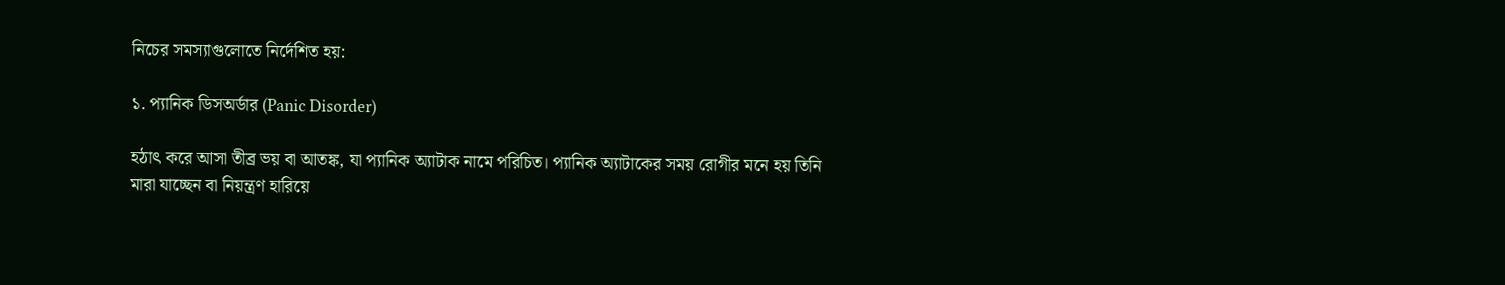নিচের সমস্যাগুলোতে নির্দেশিত হয়:

১. প্যানিক ডিসঅর্ডার (Panic Disorder)

হঠাৎ করে আসা তীব্র ভয় বা আতঙ্ক, যা প্যানিক অ্যাটাক নামে পরিচিত। প্যানিক অ্যাটাকের সময় রোগীর মনে হয় তিনি মারা যাচ্ছেন বা নিয়ন্ত্রণ হারিয়ে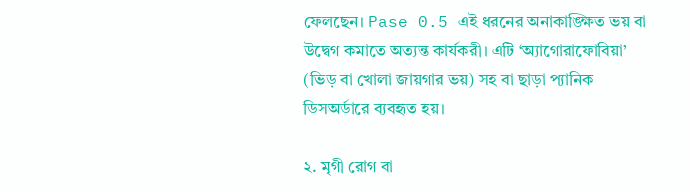ফেলছেন। Pase 0.5 এই ধরনের অনাকাঙ্ক্ষিত ভয় বা উদ্বেগ কমাতে অত্যন্ত কার্যকরী। এটি ‘অ্যাগোরাফোবিয়া’ (ভিড় বা খোলা জায়গার ভয়) সহ বা ছাড়া প্যানিক ডিসঅর্ডারে ব্যবহৃত হয়।

২. মৃগী রোগ বা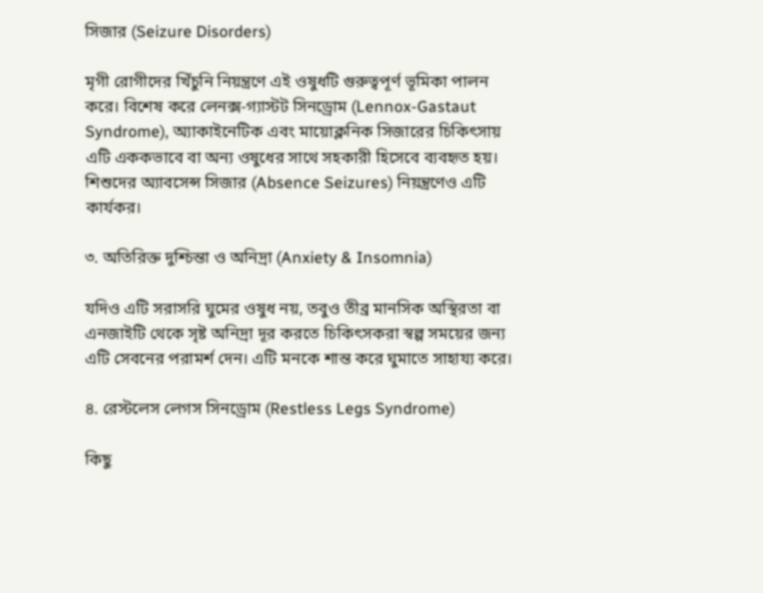সিজার (Seizure Disorders)

মৃগী রোগীদের খিঁচুনি নিয়ন্ত্রণে এই ওষুধটি গুরুত্বপূর্ণ ভূমিকা পালন করে। বিশেষ করে লেনক্স-গ্যাস্টট সিনড্রোম (Lennox-Gastaut Syndrome), অ্যাকাইনেটিক এবং মায়োক্লনিক সিজারের চিকিৎসায় এটি এককভাবে বা অন্য ওষুধের সাথে সহকারী হিসেবে ব্যবহৃত হয়। শিশুদের অ্যাবসেন্স সিজার (Absence Seizures) নিয়ন্ত্রণেও এটি কার্যকর।

৩. অতিরিক্ত দুশ্চিন্তা ও অনিদ্রা (Anxiety & Insomnia)

যদিও এটি সরাসরি ঘুমের ওষুধ নয়, তবুও তীব্র মানসিক অস্থিরতা বা এনজাইটি থেকে সৃষ্ট অনিদ্রা দূর করতে চিকিৎসকরা স্বল্প সময়ের জন্য এটি সেবনের পরামর্শ দেন। এটি মনকে শান্ত করে ঘুমাতে সাহায্য করে।

৪. রেস্টলেস লেগস সিনড্রোম (Restless Legs Syndrome)

কিছু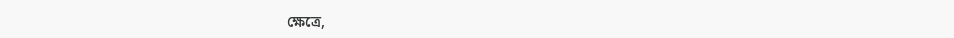ক্ষেত্রে,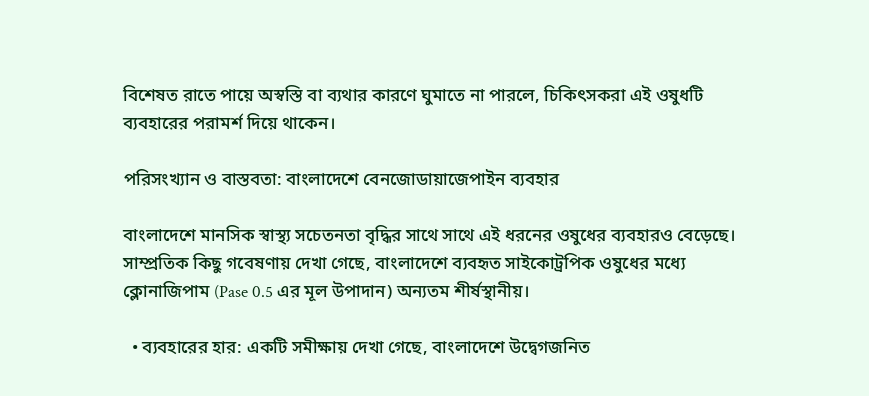বিশেষত রাতে পায়ে অস্বস্তি বা ব্যথার কারণে ঘুমাতে না পারলে, চিকিৎসকরা এই ওষুধটি ব্যবহারের পরামর্শ দিয়ে থাকেন।

পরিসংখ্যান ও বাস্তবতা: বাংলাদেশে বেনজোডায়াজেপাইন ব্যবহার

বাংলাদেশে মানসিক স্বাস্থ্য সচেতনতা বৃদ্ধির সাথে সাথে এই ধরনের ওষুধের ব্যবহারও বেড়েছে। সাম্প্রতিক কিছু গবেষণায় দেখা গেছে, বাংলাদেশে ব্যবহৃত সাইকোট্রপিক ওষুধের মধ্যে ক্লোনাজিপাম (Pase 0.5 এর মূল উপাদান) অন্যতম শীর্ষস্থানীয়।

  • ব্যবহারের হার: একটি সমীক্ষায় দেখা গেছে, বাংলাদেশে উদ্বেগজনিত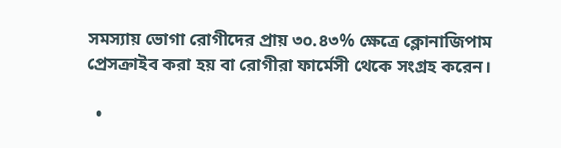সমস্যায় ভোগা রোগীদের প্রায় ৩০.৪৩% ক্ষেত্রে ক্লোনাজিপাম প্রেসক্রাইব করা হয় বা রোগীরা ফার্মেসী থেকে সংগ্রহ করেন।

  •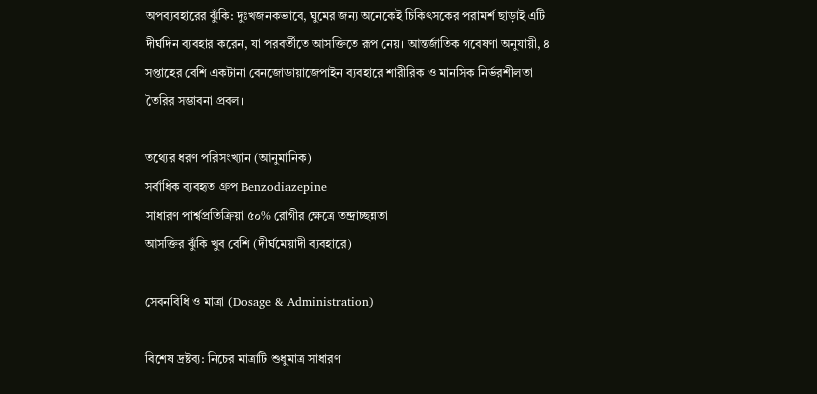অপব্যবহারের ঝুঁকি: দুঃখজনকভাবে, ঘুমের জন্য অনেকেই চিকিৎসকের পরামর্শ ছাড়াই এটি দীর্ঘদিন ব্যবহার করেন, যা পরবর্তীতে আসক্তিতে রূপ নেয়। আন্তর্জাতিক গবেষণা অনুযায়ী, ৪ সপ্তাহের বেশি একটানা বেনজোডায়াজেপাইন ব্যবহারে শারীরিক ও মানসিক নির্ভরশীলতা তৈরির সম্ভাবনা প্রবল।

তথ্যের ধরণ পরিসংখ্যান (আনুমানিক)
সর্বাধিক ব্যবহৃত গ্রুপ Benzodiazepine
সাধারণ পার্শ্বপ্রতিক্রিয়া ৫০% রোগীর ক্ষেত্রে তন্দ্রাচ্ছন্নতা
আসক্তির ঝুঁকি খুব বেশি (দীর্ঘমেয়াদী ব্যবহারে)

সেবনবিধি ও মাত্রা (Dosage & Administration)

বিশেষ দ্রষ্টব্য: নিচের মাত্রাটি শুধুমাত্র সাধারণ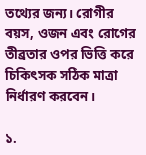তথ্যের জন্য। রোগীর বয়স, ওজন এবং রোগের তীব্রতার ওপর ভিত্তি করে চিকিৎসক সঠিক মাত্রা নির্ধারণ করবেন।

১.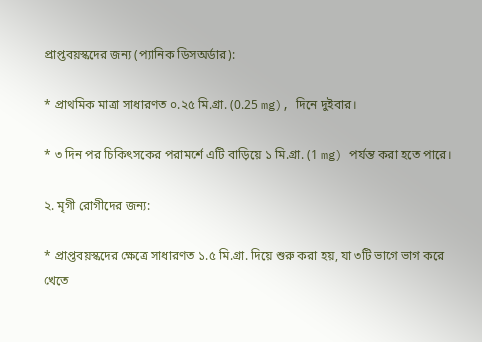প্রাপ্তবয়স্কদের জন্য (প্যানিক ডিসঅর্ডার):

* প্রাথমিক মাত্রা সাধারণত ০.২৫ মি.গ্রা. (0.25 mg), দিনে দুইবার।

* ৩ দিন পর চিকিৎসকের পরামর্শে এটি বাড়িয়ে ১ মি.গ্রা. (1 mg) পর্যন্ত করা হতে পারে।

২. মৃগী রোগীদের জন্য:

* প্রাপ্তবয়স্কদের ক্ষেত্রে সাধারণত ১.৫ মি.গ্রা. দিয়ে শুরু করা হয়, যা ৩টি ভাগে ভাগ করে খেতে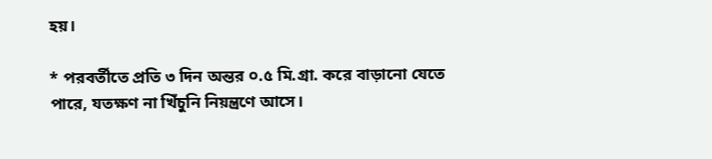হয়।

* পরবর্তীতে প্রতি ৩ দিন অন্তর ০.৫ মি.গ্রা. করে বাড়ানো যেতে পারে, যতক্ষণ না খিঁচুনি নিয়ন্ত্রণে আসে।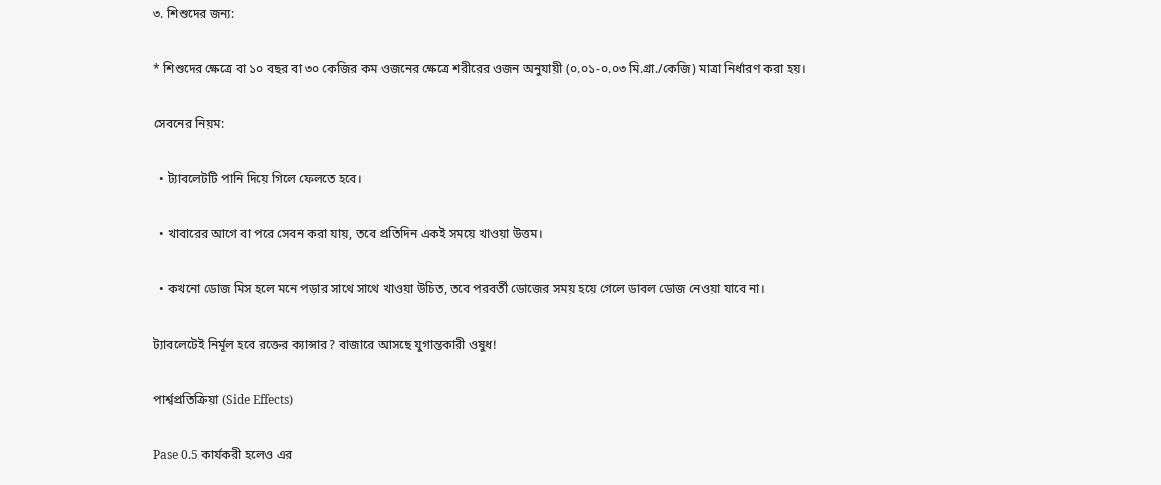৩. শিশুদের জন্য:

* শিশুদের ক্ষেত্রে বা ১০ বছর বা ৩০ কেজির কম ওজনের ক্ষেত্রে শরীরের ওজন অনুযায়ী (০.০১-০.০৩ মি.গ্রা./কেজি) মাত্রা নির্ধারণ করা হয়।

সেবনের নিয়ম:

  • ট্যাবলেটটি পানি দিয়ে গিলে ফেলতে হবে।

  • খাবারের আগে বা পরে সেবন করা যায়, তবে প্রতিদিন একই সময়ে খাওয়া উত্তম।

  • কখনো ডোজ মিস হলে মনে পড়ার সাথে সাথে খাওয়া উচিত, তবে পরবর্তী ডোজের সময় হয়ে গেলে ডাবল ডোজ নেওয়া যাবে না।

ট্যাবলেটেই নির্মূল হবে রক্তের ক্যান্সার? বাজারে আসছে যুগান্তকারী ওষুধ!

পার্শ্বপ্রতিক্রিয়া (Side Effects)

Pase 0.5 কার্যকরী হলেও এর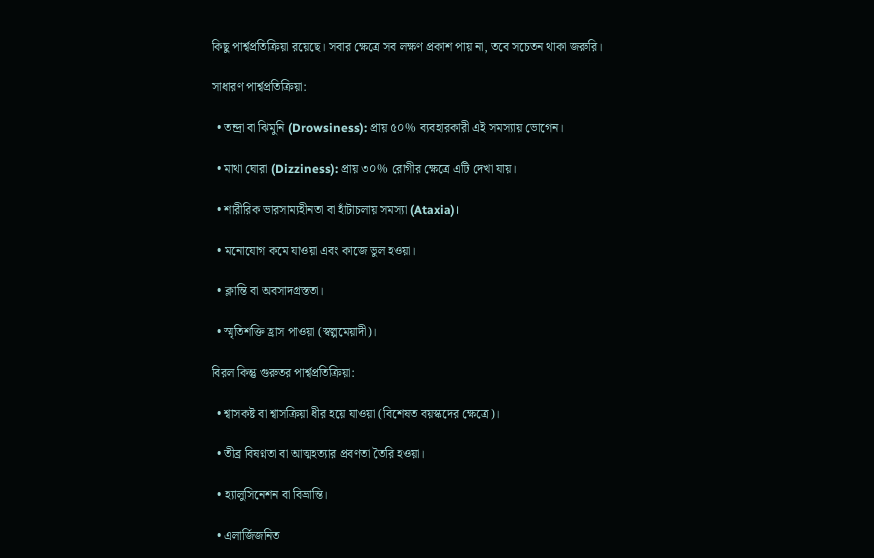কিছু পার্শ্বপ্রতিক্রিয়া রয়েছে। সবার ক্ষেত্রে সব লক্ষণ প্রকাশ পায় না, তবে সচেতন থাকা জরুরি।

সাধারণ পার্শ্বপ্রতিক্রিয়া:

  • তন্দ্রা বা ঝিমুনি (Drowsiness): প্রায় ৫০% ব্যবহারকারী এই সমস্যায় ভোগেন।

  • মাথা ঘোরা (Dizziness): প্রায় ৩০% রোগীর ক্ষেত্রে এটি দেখা যায়।

  • শারীরিক ভারসাম্যহীনতা বা হাঁটাচলায় সমস্যা (Ataxia)।

  • মনোযোগ কমে যাওয়া এবং কাজে ভুল হওয়া।

  • ক্লান্তি বা অবসাদগ্রস্ততা।

  • স্মৃতিশক্তি হ্রাস পাওয়া (স্বল্পমেয়াদী)।

বিরল কিন্তু গুরুতর পার্শ্বপ্রতিক্রিয়া:

  • শ্বাসকষ্ট বা শ্বাসক্রিয়া ধীর হয়ে যাওয়া (বিশেষত বয়স্কদের ক্ষেত্রে)।

  • তীব্র বিষণ্নতা বা আত্মহত্যার প্রবণতা তৈরি হওয়া।

  • হ্যালুসিনেশন বা বিভ্রান্তি।

  • এলার্জিজনিত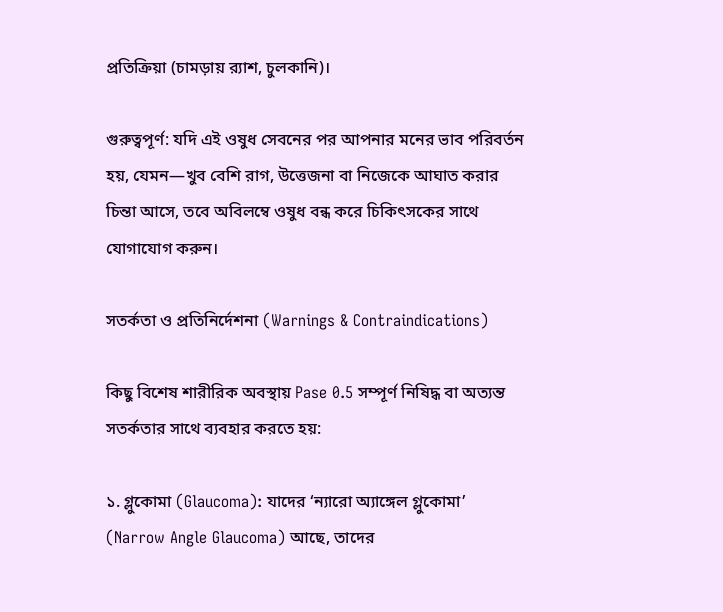প্রতিক্রিয়া (চামড়ায় র‍্যাশ, চুলকানি)।

গুরুত্বপূর্ণ: যদি এই ওষুধ সেবনের পর আপনার মনের ভাব পরিবর্তন হয়, যেমন—খুব বেশি রাগ, উত্তেজনা বা নিজেকে আঘাত করার চিন্তা আসে, তবে অবিলম্বে ওষুধ বন্ধ করে চিকিৎসকের সাথে যোগাযোগ করুন।

সতর্কতা ও প্রতিনির্দেশনা (Warnings & Contraindications)

কিছু বিশেষ শারীরিক অবস্থায় Pase 0.5 সম্পূর্ণ নিষিদ্ধ বা অত্যন্ত সতর্কতার সাথে ব্যবহার করতে হয়:

১. গ্লুকোমা (Glaucoma): যাদের ‘ন্যারো অ্যাঙ্গেল গ্লুকোমা’ (Narrow Angle Glaucoma) আছে, তাদের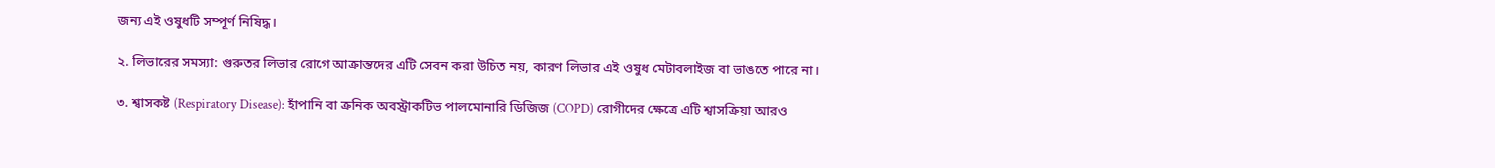জন্য এই ওষুধটি সম্পূর্ণ নিষিদ্ধ।

২. লিভারের সমস্যা: গুরুতর লিভার রোগে আক্রান্তদের এটি সেবন করা উচিত নয়, কারণ লিভার এই ওষুধ মেটাবলাইজ বা ভাঙতে পারে না।

৩. শ্বাসকষ্ট (Respiratory Disease): হাঁপানি বা ক্রনিক অবস্ট্রাকটিভ পালমোনারি ডিজিজ (COPD) রোগীদের ক্ষেত্রে এটি শ্বাসক্রিয়া আরও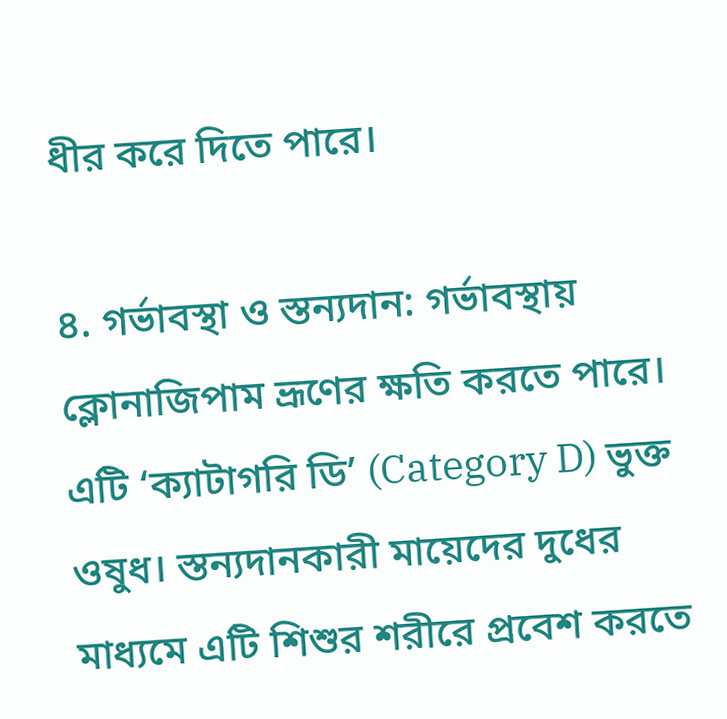ধীর করে দিতে পারে।

৪. গর্ভাবস্থা ও স্তন্যদান: গর্ভাবস্থায় ক্লোনাজিপাম ভ্রূণের ক্ষতি করতে পারে। এটি ‘ক্যাটাগরি ডি’ (Category D) ভুক্ত ওষুধ। স্তন্যদানকারী মায়েদের দুধের মাধ্যমে এটি শিশুর শরীরে প্রবেশ করতে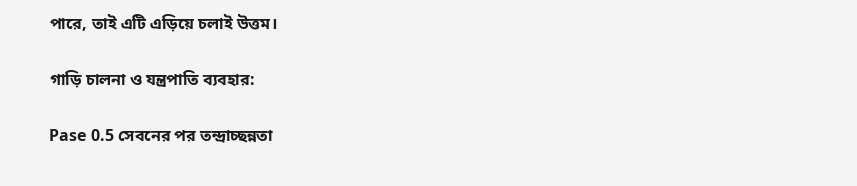পারে, তাই এটি এড়িয়ে চলাই উত্তম।

গাড়ি চালনা ও যন্ত্রপাতি ব্যবহার:

Pase 0.5 সেবনের পর তন্দ্রাচ্ছন্নতা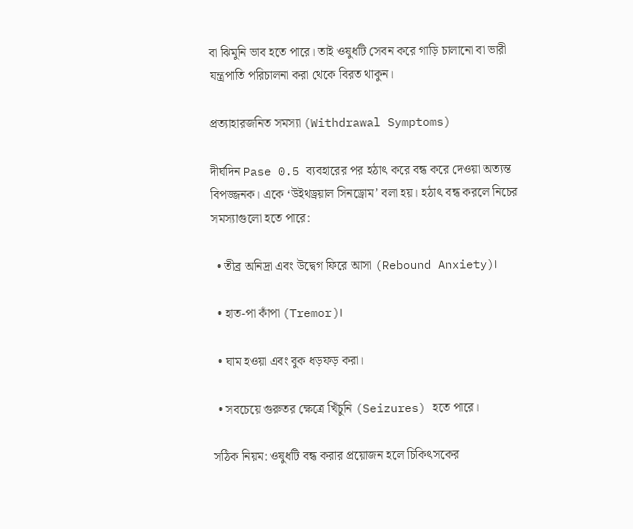বা ঝিমুনি ভাব হতে পারে। তাই ওষুধটি সেবন করে গাড়ি চালানো বা ভারী যন্ত্রপাতি পরিচালনা করা থেকে বিরত থাকুন।

প্রত্যাহারজনিত সমস্যা (Withdrawal Symptoms)

দীর্ঘদিন Pase 0.5 ব্যবহারের পর হঠাৎ করে বন্ধ করে দেওয়া অত্যন্ত বিপজ্জনক। একে ‘উইথড্রয়াল সিনড্রোম’ বলা হয়। হঠাৎ বন্ধ করলে নিচের সমস্যাগুলো হতে পারে:

  • তীব্র অনিদ্রা এবং উদ্বেগ ফিরে আসা (Rebound Anxiety)।

  • হাত-পা কাঁপা (Tremor)।

  • ঘাম হওয়া এবং বুক ধড়ফড় করা।

  • সবচেয়ে গুরুতর ক্ষেত্রে খিঁচুনি (Seizures) হতে পারে।

সঠিক নিয়ম: ওষুধটি বন্ধ করার প্রয়োজন হলে চিকিৎসকের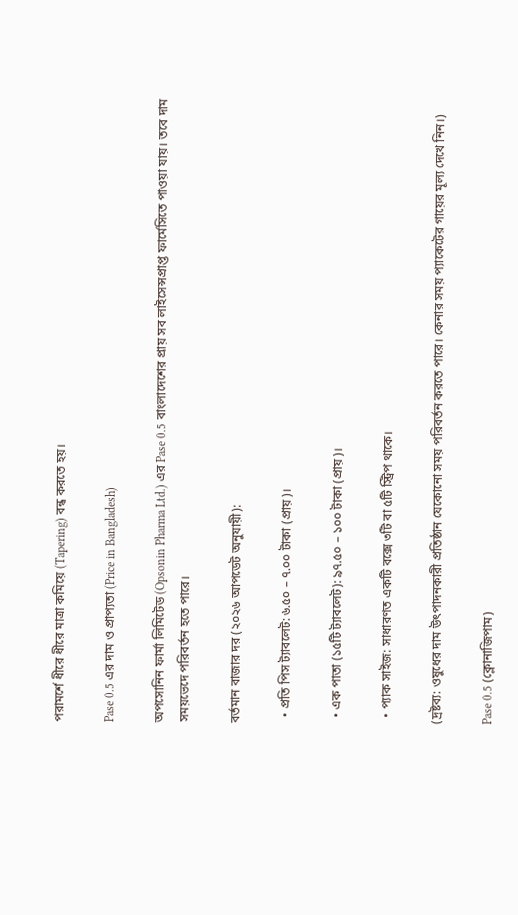পরামর্শে ধীরে ধীরে মাত্রা কমিয়ে (Tapering) বন্ধ করতে হয়।

Pase 0.5 এর দাম ও প্রাপ্যতা (Price in Bangladesh)

অপসোনিন ফার্মা লিমিটেড (Opsonin Pharma Ltd.) এর Pase 0.5 বাংলাদেশের প্রায় সব লাইসেন্সপ্রাপ্ত ফার্মেসিতে পাওয়া যায়। তবে দাম সময়ভেদে পরিবর্তন হতে পারে।

বর্তমান বাজার দর (২০২৬ আপডেট অনুযায়ী):

  • প্রতি পিস ট্যাবলেট: ৬.৫০ – ৭.০০ টাকা (প্রায়)।

  • এক পাতা (১৫টি ট্যাবলেট): ৯৭.৫০ – ১০০ টাকা (প্রায়)।

  • প্যাক সাইজ: সাধারণত একটি বক্সে ৩টি বা ৫টি স্ট্রিপ থাকে।

(দ্রষ্টব্য: ওষুধের দাম উৎপাদনকারী প্রতিষ্ঠান যেকোনো সময় পরিবর্তন করতে পারে। কেনার সময় প্যাকেটের গায়ের মূল্য দেখে নিন।)

Pase 0.5 (ক্লোনাজিপাম)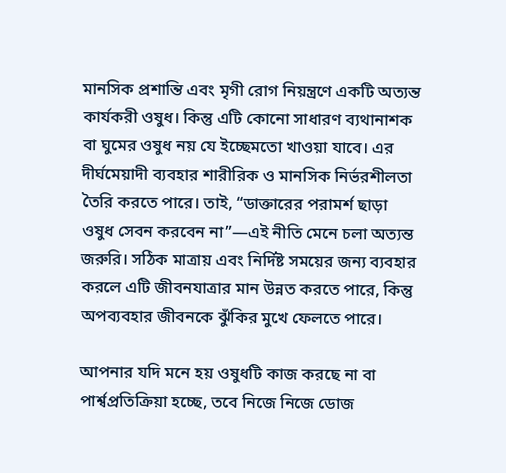মানসিক প্রশান্তি এবং মৃগী রোগ নিয়ন্ত্রণে একটি অত্যন্ত কার্যকরী ওষুধ। কিন্তু এটি কোনো সাধারণ ব্যথানাশক বা ঘুমের ওষুধ নয় যে ইচ্ছেমতো খাওয়া যাবে। এর দীর্ঘমেয়াদী ব্যবহার শারীরিক ও মানসিক নির্ভরশীলতা তৈরি করতে পারে। তাই, “ডাক্তারের পরামর্শ ছাড়া ওষুধ সেবন করবেন না”—এই নীতি মেনে চলা অত্যন্ত জরুরি। সঠিক মাত্রায় এবং নির্দিষ্ট সময়ের জন্য ব্যবহার করলে এটি জীবনযাত্রার মান উন্নত করতে পারে, কিন্তু অপব্যবহার জীবনকে ঝুঁকির মুখে ফেলতে পারে।

আপনার যদি মনে হয় ওষুধটি কাজ করছে না বা পার্শ্বপ্রতিক্রিয়া হচ্ছে, তবে নিজে নিজে ডোজ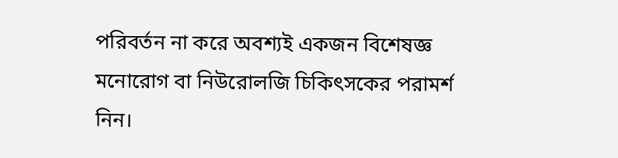পরিবর্তন না করে অবশ্যই একজন বিশেষজ্ঞ মনোরোগ বা নিউরোলজি চিকিৎসকের পরামর্শ নিন।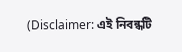(Disclaimer: এই নিবন্ধটি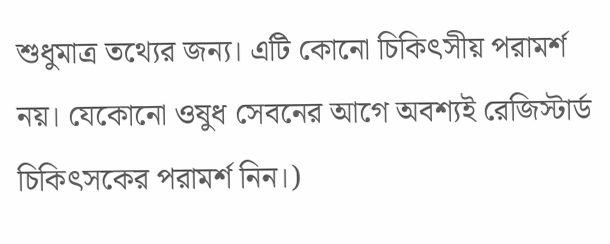শুধুমাত্র তথ্যের জন্য। এটি কোনো চিকিৎসীয় পরামর্শ নয়। যেকোনো ওষুধ সেবনের আগে অবশ্যই রেজিস্টার্ড চিকিৎসকের পরামর্শ নিন।)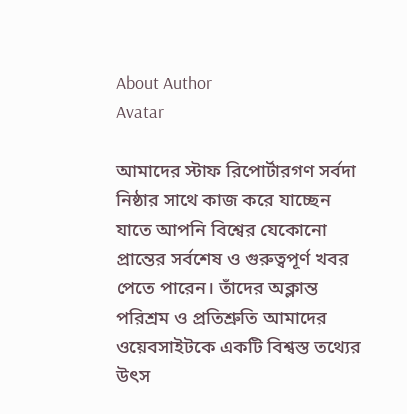About Author
Avatar

আমাদের স্টাফ রিপোর্টারগণ সর্বদা নিষ্ঠার সাথে কাজ করে যাচ্ছেন যাতে আপনি বিশ্বের যেকোনো প্রান্তের সর্বশেষ ও গুরুত্বপূর্ণ খবর পেতে পারেন। তাঁদের অক্লান্ত পরিশ্রম ও প্রতিশ্রুতি আমাদের ওয়েবসাইটকে একটি বিশ্বস্ত তথ্যের উৎস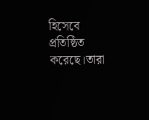হিসেবে প্রতিষ্ঠিত করেছে।তারা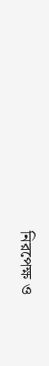নিরপেক্ষ ও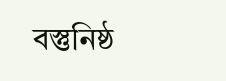বস্তুনিষ্ঠ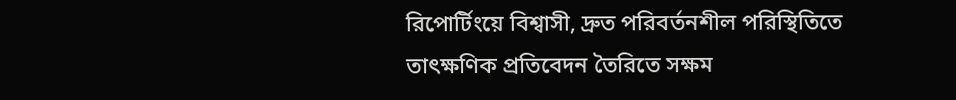রিপোর্টিংয়ে বিশ্বাসী, দ্রুত পরিবর্তনশীল পরিস্থিতিতে তাৎক্ষণিক প্রতিবেদন তৈরিতে সক্ষম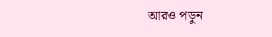আরও পড়ুন